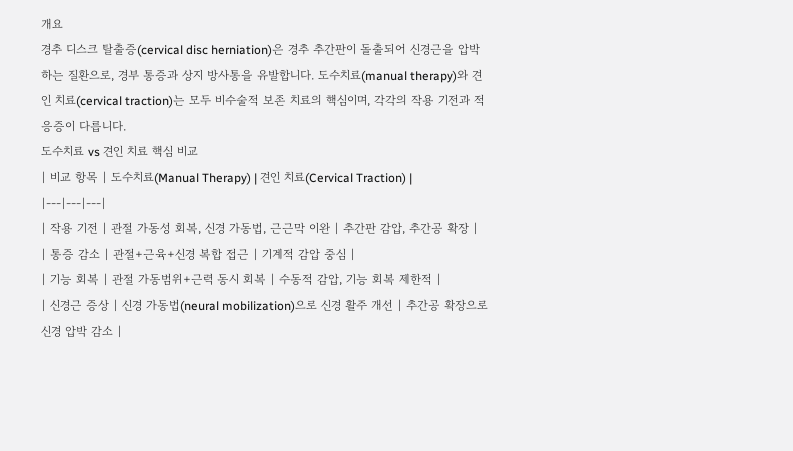개요
경추 디스크 탈출증(cervical disc herniation)은 경추 추간판이 돌출되어 신경근을 압박하는 질환으로, 경부 통증과 상지 방사통을 유발합니다. 도수치료(manual therapy)와 견인 치료(cervical traction)는 모두 비수술적 보존 치료의 핵심이며, 각각의 작용 기전과 적응증이 다릅니다.
도수치료 vs 견인 치료 핵심 비교
| 비교 항목 | 도수치료(Manual Therapy) | 견인 치료(Cervical Traction) |
|---|---|---|
| 작용 기전 | 관절 가동성 회복, 신경 가동법, 근근막 이완 | 추간판 감압, 추간공 확장 |
| 통증 감소 | 관절+근육+신경 복합 접근 | 기계적 감압 중심 |
| 기능 회복 | 관절 가동범위+근력 동시 회복 | 수동적 감압, 기능 회복 제한적 |
| 신경근 증상 | 신경 가동법(neural mobilization)으로 신경 활주 개선 | 추간공 확장으로 신경 압박 감소 |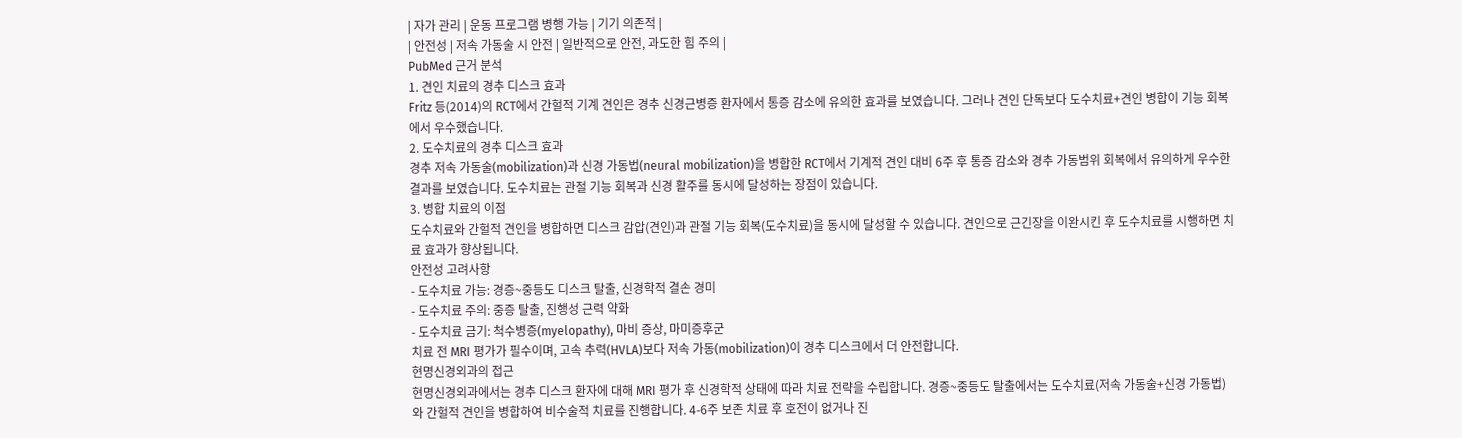| 자가 관리 | 운동 프로그램 병행 가능 | 기기 의존적 |
| 안전성 | 저속 가동술 시 안전 | 일반적으로 안전, 과도한 힘 주의 |
PubMed 근거 분석
1. 견인 치료의 경추 디스크 효과
Fritz 등(2014)의 RCT에서 간헐적 기계 견인은 경추 신경근병증 환자에서 통증 감소에 유의한 효과를 보였습니다. 그러나 견인 단독보다 도수치료+견인 병합이 기능 회복에서 우수했습니다.
2. 도수치료의 경추 디스크 효과
경추 저속 가동술(mobilization)과 신경 가동법(neural mobilization)을 병합한 RCT에서 기계적 견인 대비 6주 후 통증 감소와 경추 가동범위 회복에서 유의하게 우수한 결과를 보였습니다. 도수치료는 관절 기능 회복과 신경 활주를 동시에 달성하는 장점이 있습니다.
3. 병합 치료의 이점
도수치료와 간헐적 견인을 병합하면 디스크 감압(견인)과 관절 기능 회복(도수치료)을 동시에 달성할 수 있습니다. 견인으로 근긴장을 이완시킨 후 도수치료를 시행하면 치료 효과가 향상됩니다.
안전성 고려사항
- 도수치료 가능: 경증~중등도 디스크 탈출, 신경학적 결손 경미
- 도수치료 주의: 중증 탈출, 진행성 근력 약화
- 도수치료 금기: 척수병증(myelopathy), 마비 증상, 마미증후군
치료 전 MRI 평가가 필수이며, 고속 추력(HVLA)보다 저속 가동(mobilization)이 경추 디스크에서 더 안전합니다.
현명신경외과의 접근
현명신경외과에서는 경추 디스크 환자에 대해 MRI 평가 후 신경학적 상태에 따라 치료 전략을 수립합니다. 경증~중등도 탈출에서는 도수치료(저속 가동술+신경 가동법)와 간헐적 견인을 병합하여 비수술적 치료를 진행합니다. 4-6주 보존 치료 후 호전이 없거나 진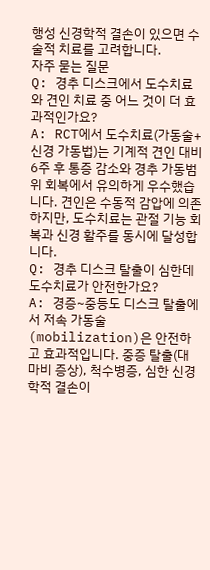행성 신경학적 결손이 있으면 수술적 치료를 고려합니다.
자주 묻는 질문
Q: 경추 디스크에서 도수치료와 견인 치료 중 어느 것이 더 효과적인가요?
A: RCT에서 도수치료(가동술+신경 가동법)는 기계적 견인 대비 6주 후 통증 감소와 경추 가동범위 회복에서 유의하게 우수했습니다. 견인은 수동적 감압에 의존하지만, 도수치료는 관절 기능 회복과 신경 활주를 동시에 달성합니다.
Q: 경추 디스크 탈출이 심한데 도수치료가 안전한가요?
A: 경증~중등도 디스크 탈출에서 저속 가동술(mobilization)은 안전하고 효과적입니다. 중증 탈출(대마비 증상), 척수병증, 심한 신경학적 결손이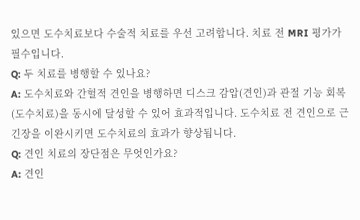있으면 도수치료보다 수술적 치료를 우선 고려합니다. 치료 전 MRI 평가가 필수입니다.
Q: 두 치료를 병행할 수 있나요?
A: 도수치료와 간헐적 견인을 병행하면 디스크 감압(견인)과 관절 기능 회복(도수치료)을 동시에 달성할 수 있어 효과적입니다. 도수치료 전 견인으로 근긴장을 이완시키면 도수치료의 효과가 향상됩니다.
Q: 견인 치료의 장단점은 무엇인가요?
A: 견인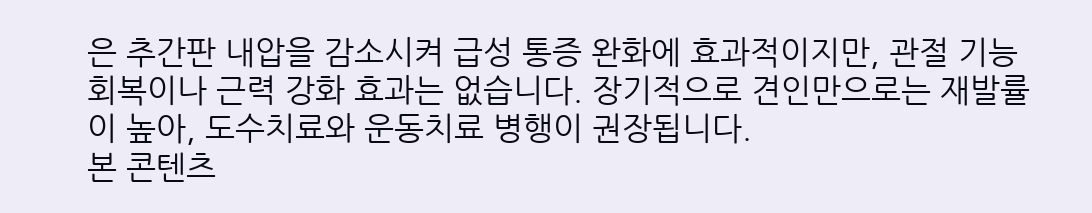은 추간판 내압을 감소시켜 급성 통증 완화에 효과적이지만, 관절 기능 회복이나 근력 강화 효과는 없습니다. 장기적으로 견인만으로는 재발률이 높아, 도수치료와 운동치료 병행이 권장됩니다.
본 콘텐츠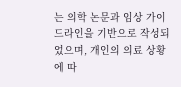는 의학 논문과 임상 가이드라인을 기반으로 작성되었으며, 개인의 의료 상황에 따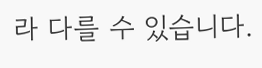라 다를 수 있습니다.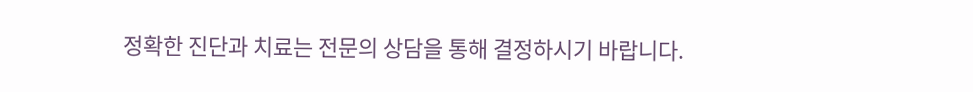정확한 진단과 치료는 전문의 상담을 통해 결정하시기 바랍니다.